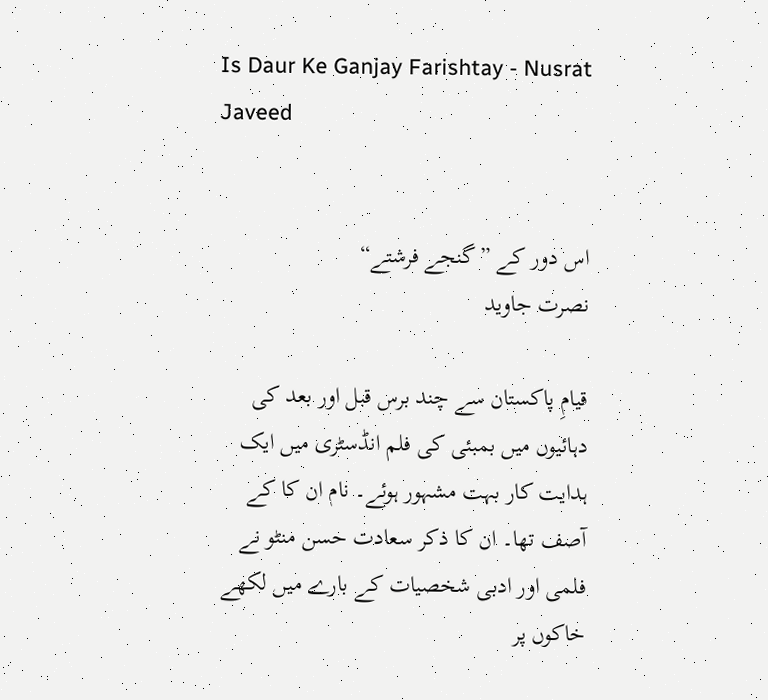Is Daur Ke Ganjay Farishtay - Nusrat Javeed


اس دور کے ”گنجے فرشتے“
نصرت جاوید

قیامِ پاکستان سے چند برس قبل اور بعد کی دہائیوں میں بمبئی کی فلم انڈسٹری میں ایک ہدایت کار بہت مشہور ہوئے۔ نام ان کا کے آصف تھا۔ ان کا ذکر سعادت حسن منٹو نے فلمی اور ادبی شخصیات کے بارے میں لکھے خاکوں پر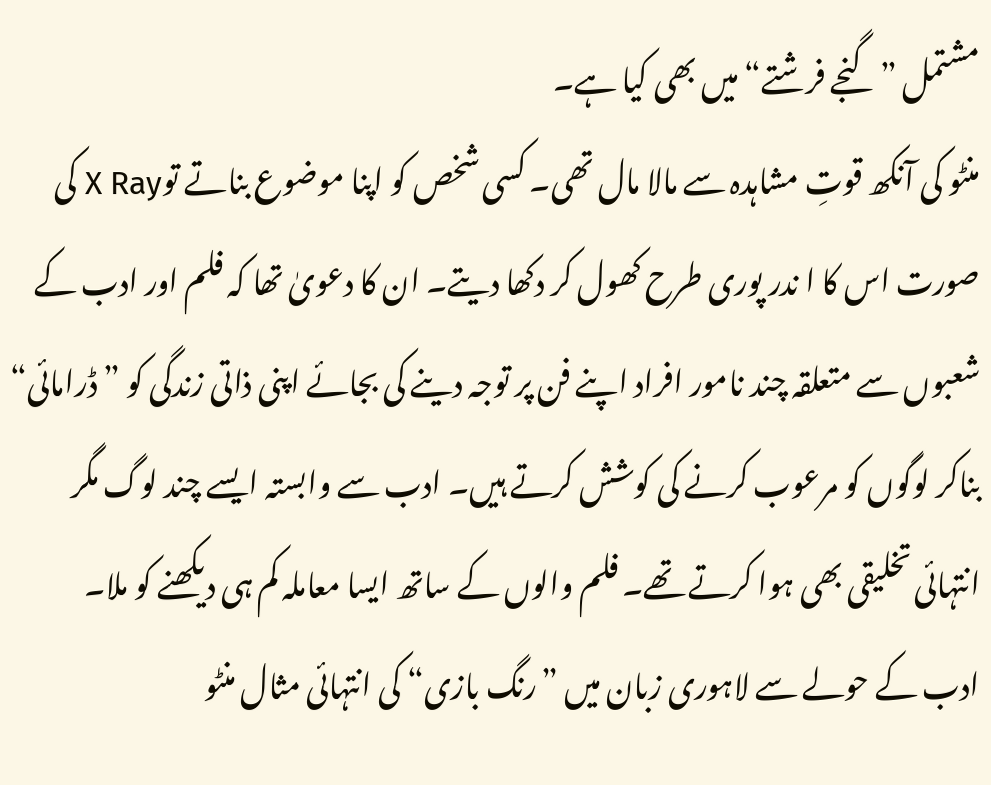مشتمل ”گنجے فرشتے“ میں بھی کیا ہے۔
منٹو کی آنکھ قوتِ مشاہدہ سے مالا مال تھی۔ کسی شخص کو اپنا موضوع بناتے توX Ray کی صورت اس کا ا ندر پوری طرح کھول کر دکھا دیتے۔ ان کا دعویٰ تھا کہ فلم اور ادب کے شعبوں سے متعلقہ چند نامور افراد اپنے فن پر توجہ دینے کی بجائے اپنی ذاتی زندگی کو ”ڈرامائی“ بناکر لوگوں کو مرعوب کرنے کی کوشش کرتے ہیں۔ ادب سے وابستہ ایسے چند لوگ مگر انتہائی تخلیقی بھی ہوا کرتے تھے۔ فلم والوں کے ساتھ ایسا معاملہ کم ہی دیکھنے کو ملا۔
ادب کے حولے سے لاہوری زبان میں ”رنگ بازی“ کی انتہائی مثال منٹو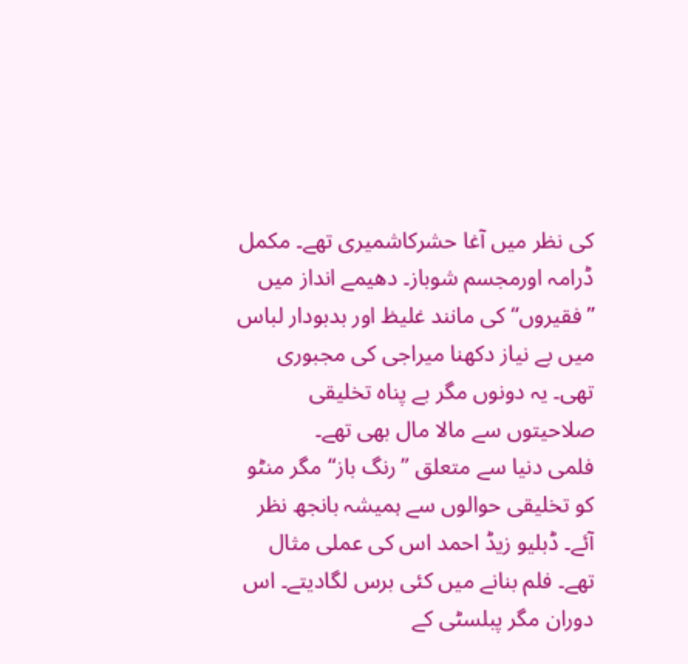کی نظر میں آغا حشرکاشمیری تھے۔ مکمل ڈرامہ اورمجسم شوباز۔ دھیمے انداز میں ”فقیروں“ کی مانند غلیظ اور بدبودار لباس میں بے نیاز دکھنا میراجی کی مجبوری تھی۔ یہ دونوں مگر بے پناہ تخلیقی صلاحیتوں سے مالا مال بھی تھے۔
فلمی دنیا سے متعلق ”رنگ باز“ مگر منٹو کو تخلیقی حوالوں سے ہمیشہ بانجھ نظر آئے۔ ڈبلیو زیڈ احمد اس کی عملی مثال تھے۔ فلم بنانے میں کئی برس لگادیتے۔ اس دوران مگر پبلسٹی کے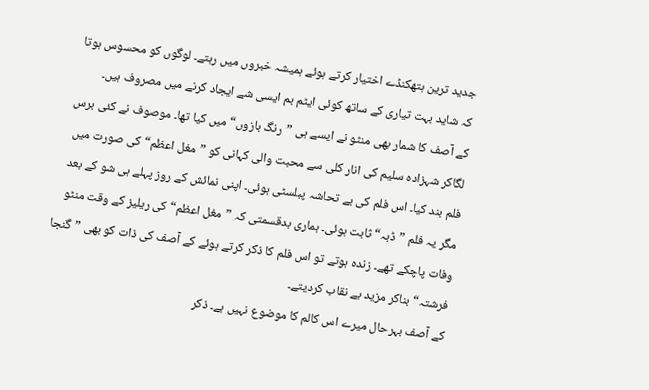جدید ترین ہتھکنڈے اختیار کرتے ہوئے ہمیشہ خبروں میں رہتے۔ لوگوں کو محسوس ہوتا کہ شاید بہت تیاری کے ساتھ کوئی ایٹم بم ایسی شے ایجاد کرنے میں مصروف ہیں۔
کے آصف کا شمار بھی منٹو نے ایسے ہی ”رنگ بازوں“ میں کیا تھا۔ موصوف نے کئی برس لگاکر شہزادہ سلیم کی انار کلی سے محبت والی کہانی کو ”مغل اعظم“ کی صورت میں فلم بند کیا۔ اس فلم کی بے تحاشہ پبلسٹی ہوئی۔ اپنی نمائش کے روز پہلے ہی شو کے بعد مگر یہ فلم ”ڈبہ“ ثابت ہوئی۔ ہماری بدقسمتی کہ ”مغل اعظم“ کی ریلیز کے وقت منٹو وفات پاچکے تھے۔ زندہ ہوتے تو اس فلم کا ذکر کرتے ہوئے کے آصف کی ذات کو بھی ”گنجا فرشتہ“ بناکر مزید بے نقاب کردیتے۔
کے آصف بہرحال میرے اس کالم کا موضوع نہیں ہے۔ ذکر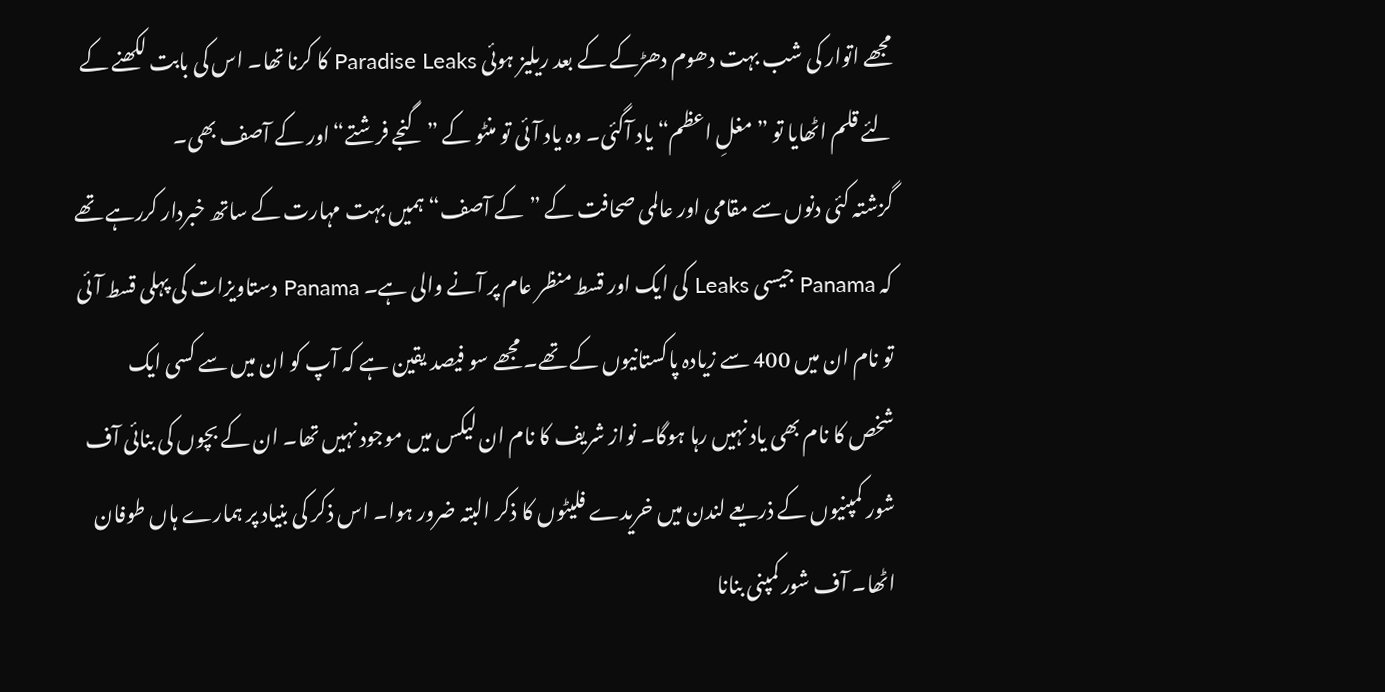مجھے اتوار کی شب بہت دھوم دھڑکے کے بعد ریلیز ہوئی Paradise Leaks کا کرنا تھا۔ اس کی بابت لکھنے کے لئے قلم اٹھایا تو ”مغلِ اعظم“ یاد آگئی۔ وہ یاد آئی تو منٹو کے ”گنجے فرشتے“اور کے آصف بھی۔
گزشتہ کئی دنوں سے مقامی اور عالمی صحافت کے ”کے آصف“ ہمیں بہت مہارت کے ساتھ خبردار کررہے تھے کہ Panama جیسی Leaks کی ایک اور قسط منظر عام پر آنے والی ہے۔ Panama دستاویزات کی پہلی قسط آئی تو نام ان میں 400 سے زیادہ پاکستانیوں کے تھے۔ مجھے سو فیصد یقین ہے کہ آپ کو ان میں سے کسی ایک شخص کا نام بھی یاد نہیں رہا ہوگا۔ نواز شریف کا نام ان لیکس میں موجود نہیں تھا۔ ان کے بچوں کی بنائی آف شور کمپنیوں کے ذریعے لندن میں خریدے فلیٹوں کا ذکر البتہ ضرور ہوا۔ اس ذکر کی بنیاد پر ہمارے ہاں طوفان اٹھا۔ آف شور کمپنی بنانا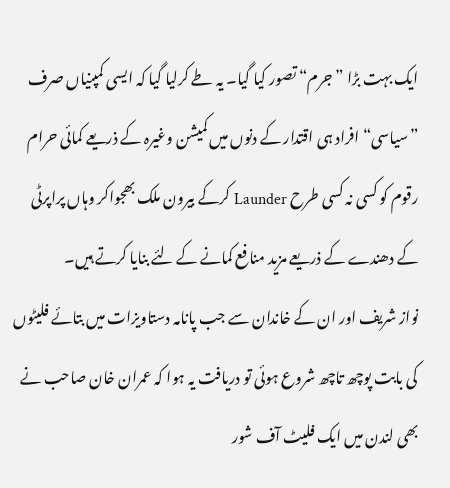ایک بہت بڑا ”جرم“ تصور کیا گیا۔ یہ طے کرلیا گیا کہ ایسی کمپنیاں صرف ”سیاسی“ افراد ہی اقتدار کے دنوں میں کمیشن وغیرہ کے ذریعے کمائی حرام رقوم کو کسی نہ کسی طرح Launder کرکے بیرون ملک بھجواکر وہاں پراپرٹی کے دھندے کے ذریعے مزید منافع کمانے کے لئے بنایا کرتے ہیں۔
نواز شریف اور ان کے خاندان سے جب پانامہ دستاویزات میں بتائے فلیٹوں کی بابت پوچھ تاچھ شروع ہوئی تو دریافت یہ ہوا کہ عمران خان صاحب نے بھی لندن میں ایک فلیٹ آف شور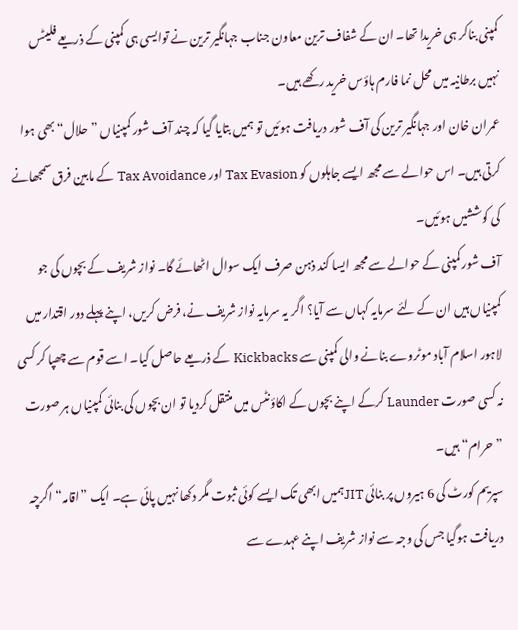کمپنی بناکر ہی خریدا تھا۔ ان کے شفاف ترین معاون جناب جہانگیر ترین نے توایسی ہی کمپنی کے ذریعے فلیٹس نہیں برطانیہ میں محل نما فارم ہاؤس خرید رکھے ہیں۔
عمران خان اور جہانگیر ترین کی آف شور دریافت ہوئیں تو ہمیں بتایا گیا کہ چند آف شور کمپنیاں ”حلال“ بھی ہوا کرتی ہیں۔ اس حوالے سے مجھ ایسے جاہلوں کو Tax Evasion اور Tax Avoidance کے مابین فرق سمجھانے کی کوششیں ہوئیں۔
آف شور کمپنی کے حوالے سے مجھ ایسا کند ذہن صرف ایک سوال اٹھائے گا۔ نواز شریف کے بچوں کی جو کمپنیاں ہیں ان کے لئے سرمایہ کہاں سے آیا؟ اگر یہ سرمایہ نواز شریف نے، فرض کریں، اپنے پہلے دور اقتدار میں لاہور اسلام آباد موٹروے بنانے والی کمپنی سے Kickbacks کے ذریعے حاصل کیا۔ اسے قوم سے چھپا کر کسی نہ کسی صورت Launder کرکے اپنے بچوں کے اکاؤنٹس میں منتقل کردیا تو ان بچوں کی بنائی کمپنیاں ہر صورت ”حرام“ ہیں۔
سپریم کورٹ کی 6 ہیروں پر بنائی JITہمیں ابھی تک ایسے کوئی ثبوت مگر دکھا نہیں پائی ہے۔ ایک ”اقامہ“ اگرچہ دریافت ہوگیا جس کی وجہ سے نواز شریف اپنے عہدے سے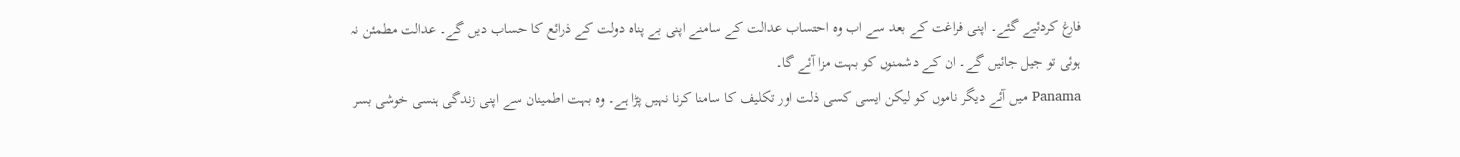فارغ کردئیے گئے۔ اپنی فراغت کے بعد سے اب وہ احتساب عدالت کے سامنے اپنی بے پناہ دولت کے ذرائع کا حساب دیں گے۔ عدالت مطمئن نہ ہوئی تو جیل جائیں گے۔ ان کے دشمنوں کو بہت مزا آئے گا۔
Panama میں آئے دیگر ناموں کو لیکن ایسی کسی ذلت اور تکلیف کا سامنا کرنا نہیں پڑا ہے۔ وہ بہت اطمینان سے اپنی زندگی ہنسی خوشی بسر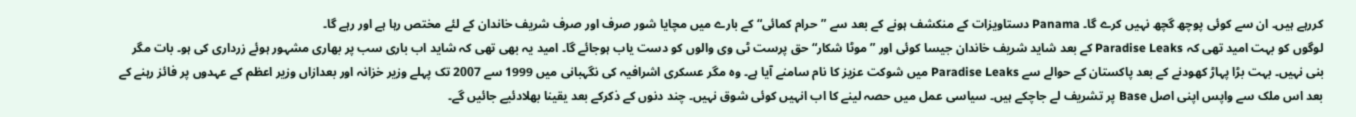کررہے ہیں۔ ان سے کوئی پوچھ گچھ نہیں کرے گا۔ Panama دستاویزات کے منکشف ہونے کے بعد سے ”حرام کمائی“ کے بارے میں مچایا شور صرف اور صرف شریف خاندان کے لئے مختص رہا ہے اور رہے گا۔
لوگوں کو بہت امید تھی کہ Paradise Leaks کے بعد شاید شریف خاندان جیسا کوئی اور ”موٹا شکار“ حق پرست ٹی وی والوں کو دست یاب ہوجائے گا۔ امید یہ بھی تھی کہ شاید اب باری سب پر بھاری مشہور ہوئے زرداری کی ہو۔ بات مگر بنی نہیں۔ بہت بڑا پہاڑ کھودنے کے بعد پاکستان کے حوالے سے Paradise Leaks میں شوکت عزیز کا نام سامنے آیا ہے۔ وہ مگر عسکری اشرافیہ کی نگہبانی میں 1999 سے 2007 تک پہلے وزیر خزانہ اور بعدازاں وزیر اعظم کے عہدوں پر فائز رہنے کے بعد اس ملک سے واپس اپنی اصل Base پر تشریف لے جاچکے ہیں۔ سیاسی عمل میں حصہ لینے کا اب انہیں کوئی شوق نہیں۔ چند دنوں کے ذکرکے بعد یقینا بھلادئیے جائیں گے۔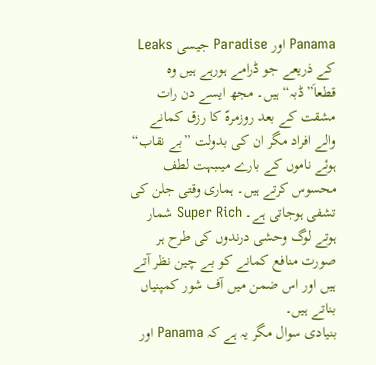Panama اور Paradise جیسی Leaks کے ذریعے جو ڈرامے ہورہے ہیں وہ قطعاَ”ڈبہ“ ہیں۔ مجھ ایسے دن رات مشقت کے بعد روزمرہّ کا رزق کمانے والے افراد مگر ان کی بدولت ”بے نقاب“ ہوئے ناموں کے بارے میںبہت لطف محسوس کرتے ہیں۔ ہماری وقتی جلن کی تشفی ہوجاتی ہے۔ Super Rich شمار ہوتے لوگ وحشی درندوں کی طرح ہر صورت منافع کمانے کو بے چین نظر آتے ہیں اور اس ضمن میں آف شور کمپنیاں بناتے ہیں۔
بنیادی سوال مگر یہ ہے کہ Panama اور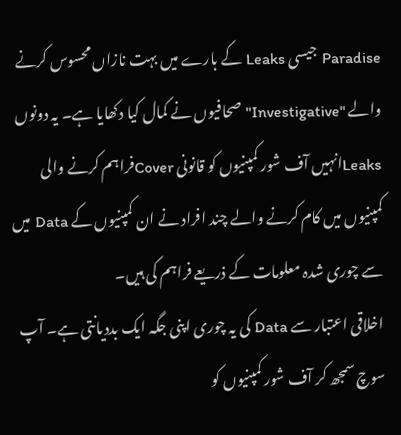Paradise جیسی Leaks کے بارے میں بہت نازاں محسوس کرنے والے "Investigative" صحافیوں نے کمال کیا دکھایا ہے۔ یہ دونوں Leaksانہیں آف شور کمپنیوں کو قانونی Coverفراہم کرنے والی کمپنیوں میں کام کرنے والے چند افراد نے ان کمپنیوں کے Data میں سے چوری شدہ معلومات کے ذریعے فراہم کی ہیں۔
اخلاقی اعتبار سے Data کی یہ چوری اپنی جگہ ایک بددیانتی ہے۔ آپ سوچ سمجھ کر آف شور کمپنیوں کو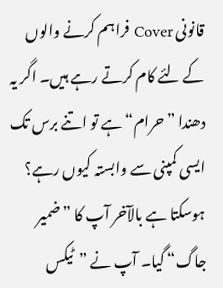قانونی Cover فراہم کرنے والوں کے لئے کام کرتے رہے ہیں۔ اگر یہ دھندا ”حرام“ ہے تو اتنے برس تک ایسی کمپنی سے وابستہ کیوں رہے؟ ہوسکتا ہے بالآخر آپ کا ”ضمیر جاگ“ گیا۔ آپ نے ”ٹیکس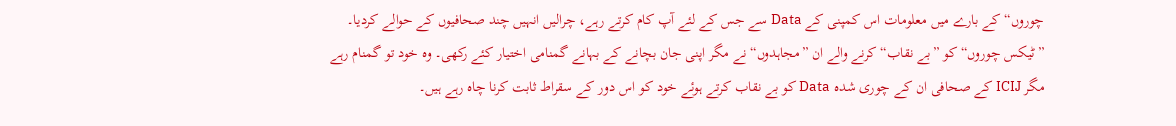چوروں“ کے بارے میں معلومات اس کمپنی کے Data سے جس کے لئے آپ کام کرتے رہے، چرالیں انہیں چند صحافیوں کے حوالے کردیا۔ ”ٹیکس چوروں“ کو ”بے نقاب“ کرنے والے ان ”مجاہدوں“ نے مگر اپنی جان بچانے کے بہانے گمنامی اختیار کئے رکھی۔ وہ خود تو گمنام رہے مگر ICIJ کے صحافی ان کے چوری شدہ Data کو بے نقاب کرتے ہوئے خود کو اس دور کے سقراط ثابت کرنا چاہ رہے ہیں۔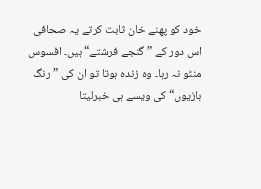خود کو پھنے خان ثابت کرتے یہ صحافی اس دور کے ”گنجے فرشتے“ ہیں۔ افسوس منٹو نہ رہا۔ وہ زندہ ہوتا تو ان کی ”رنگ بازیوں“ کی ویسے ہی خبرلیتا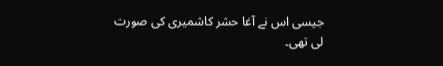جیسی اس نے آغا حشر کاشمیری کی صورت لی تھی۔